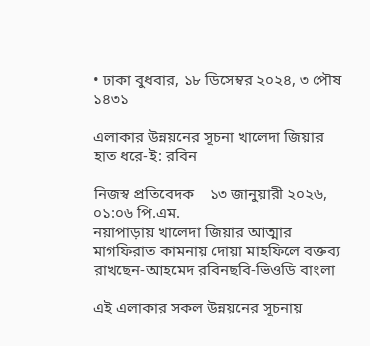• ঢাকা বুধবার, ১৮ ডিসেম্বর ২০২৪, ৩ পৌষ ১৪৩১

এলাকার উন্নয়নের সূচনা খালেদা জিয়ার হাত ধরে-ই: রবিন

নিজস্ব প্রতিবেদক    ১৩ জানুয়ারী ২০২৬, ০১:০৬ পি.এম.
নয়াপাড়ায় খালেদা জিয়ার আত্মার মাগফিরাত কামনায় দোয়া মাহফিলে বক্তব্য রাখছেন-আহমেদ রবিনছবি-ভিওডি বাংলা

এই এলাকার সকল উন্নয়নের সূচনায়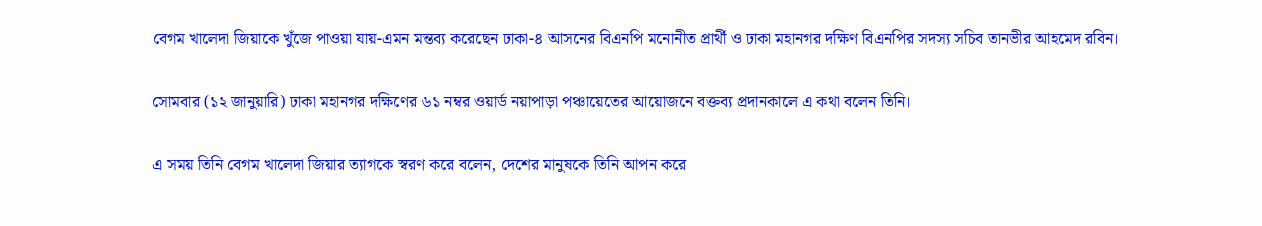বেগম খালেদা জিয়াকে খুঁজে পাওয়া যায়-এমন মন্তব্য করেছেন ঢাকা-৪ আসনের বিএনপি মনোনীত প্রার্থী ও ঢাকা মহানগর দক্ষিণ বিএনপির সদস্য সচিব তানভীর আহমেদ রবিন।

সোমবার (১২ জানুয়ারি) ঢাকা মহানগর দক্ষিণের ৬১ নম্বর ওয়ার্ড নয়াপাড়া পঞ্চায়েতের আয়োজনে বক্তব্য প্রদানকালে এ কথা বলেন তিনি।

এ সময় তিনি বেগম খালেদা জিয়ার ত্যাগকে স্বরণ করে বলেন, দেশের মানুষকে তিনি আপন করে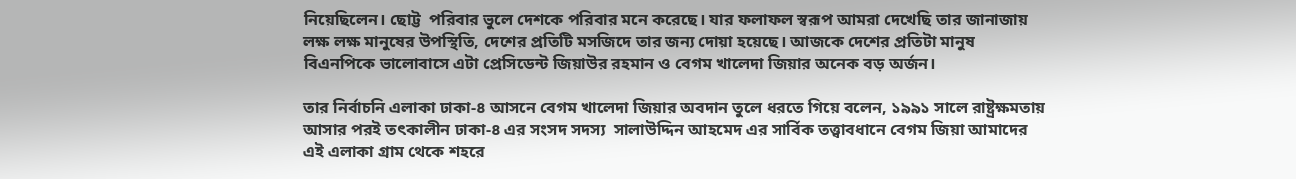নিয়েছিলেন। ছোট্ট  পরিবার ভুলে দেশকে পরিবার মনে করেছে। যার ফলাফল স্বরূপ আমরা দেখেছি তার জানাজায় লক্ষ লক্ষ মানুষের উপস্থিতি, দেশের প্রতিটি মসজিদে তার জন্য দোয়া হয়েছে। আজকে দেশের প্রতিটা মানুষ বিএনপিকে ভালোবাসে এটা প্রেসিডেন্ট জিয়াউর রহমান ও বেগম খালেদা জিয়ার অনেক বড় অর্জন।

তার নির্বাচনি এলাকা ঢাকা-৪ আসনে বেগম খালেদা জিয়ার অবদান তুলে ধরতে গিয়ে বলেন, ১৯৯১ সালে রাষ্ট্রক্ষমতায় আসার পরই তৎকালীন ঢাকা-৪ এর সংসদ সদস্য  সালাউদ্দিন আহমেদ এর সার্বিক তত্ত্বাবধানে বেগম জিয়া আমাদের এই এলাকা গ্রাম থেকে শহরে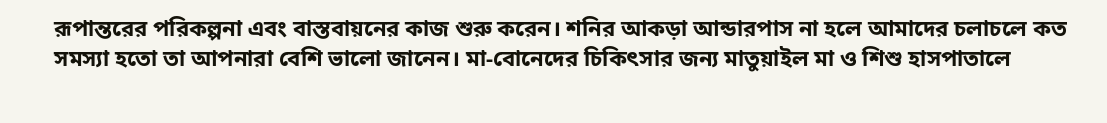রূপান্তরের পরিকল্পনা এবং বাস্তবায়নের কাজ শুরু করেন। শনির আকড়া আন্ডারপাস না হলে আমাদের চলাচলে কত সমস্যা হতো তা আপনারা বেশি ভালো জানেন। মা-বোনেদের চিকিৎসার জন্য মাতুয়াইল মা ও শিশু হাসপাতালে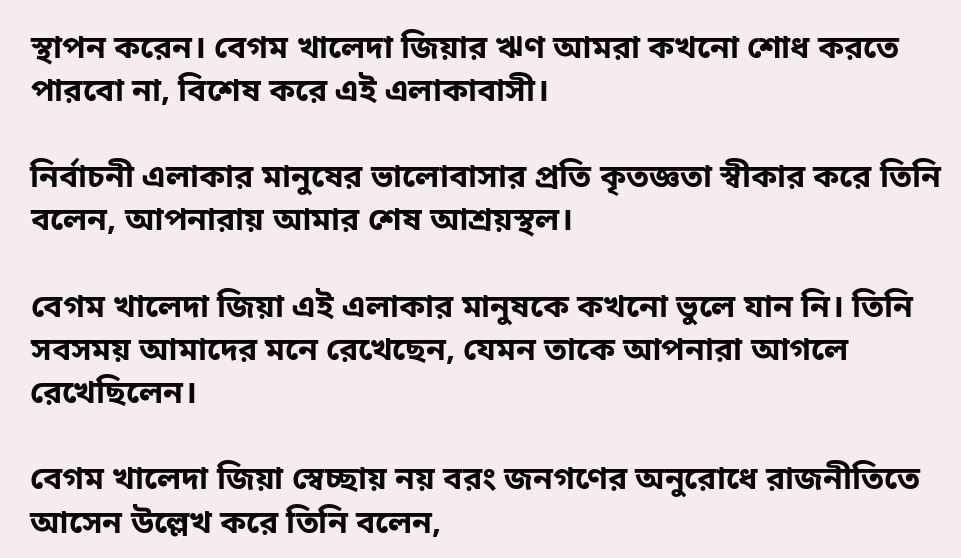স্থাপন করেন। বেগম খালেদা জিয়ার ঋণ আমরা কখনো শোধ করতে পারবো না, বিশেষ করে এই এলাকাবাসী।

নির্বাচনী এলাকার মানুষের ভালোবাসার প্রতি কৃতজ্ঞতা স্বীকার করে তিনি বলেন, আপনারায় আমার শেষ আশ্রয়স্থল।

বেগম খালেদা জিয়া এই এলাকার মানুষকে কখনো ভুলে যান নি। তিনি সবসময় আমাদের মনে রেখেছেন, যেমন তাকে আপনারা আগলে রেখেছিলেন।

বেগম খালেদা জিয়া স্বেচ্ছায় নয় বরং জনগণের অনুরোধে রাজনীতিতে আসেন উল্লেখ করে তিনি বলেন,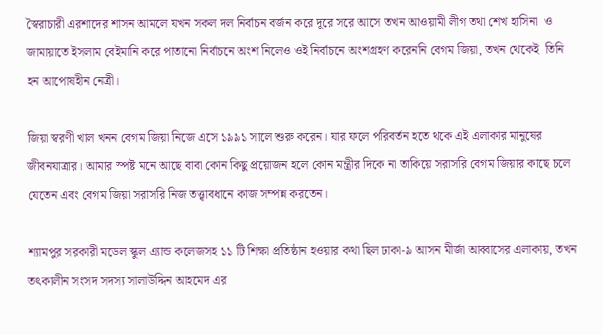স্বৈরাচারী এরশাদের শাসন আমলে যখন সকল দল নির্বাচন বর্জন করে দূরে সরে আসে তখন আওয়ামী লীগ তথা শেখ হাসিনা  ও জামায়াতে ইসলাম বেইমানি করে পাতানো নির্বাচনে অংশ নিলেও ওই নির্বাচনে অংশগ্রহণ করেননি বেগম জিয়া, তখন থেকেই  তিনি হন আপোষহীন নেত্রী।

জিয়া স্বরণী খাল খনন বেগম জিয়া নিজে এসে ১৯৯১ সালে শুরু করেন। যার ফলে পরিবর্তন হতে থকে এই এলাকার মানুষের জীবনযাত্রার। আমার স্পষ্ট মনে আছে বাবা কোন কিছু প্রয়োজন হলে কোন মন্ত্রীর দিকে না তাকিয়ে সরাসরি বেগম জিয়ার কাছে চলে যেতেন এবং বেগম জিয়া সরাসরি নিজ তত্ত্বাবধানে কাজ সম্পন্ন করতেন।

শ্যামপুর সরকারী মডেল স্কুল এ্যান্ড কলেজসহ ১১ টি শিক্ষা প্রতিষ্ঠান হওয়ার কথা ছিল ঢাকা-৯ আসন মীর্জা আব্বাসের এলাকায়, তখন তৎকালীন সংসদ সদস্য সালাউদ্দিন আহমেদ এর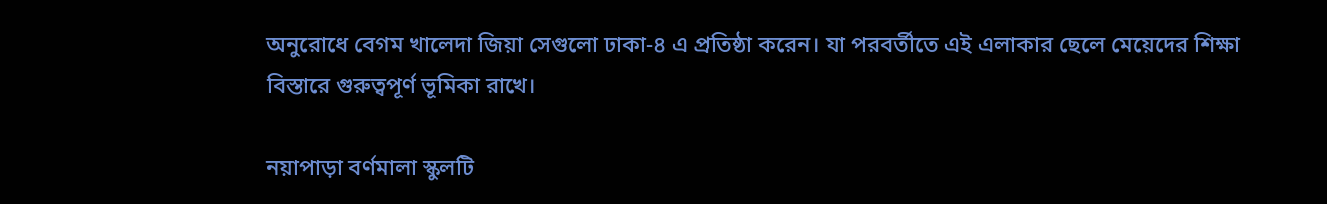অনুরোধে বেগম খালেদা জিয়া সেগুলো ঢাকা-৪ এ প্রতিষ্ঠা করেন। যা পরবর্তীতে এই এলাকার ছেলে মেয়েদের শিক্ষা বিস্তারে গুরুত্বপূর্ণ ভূমিকা রাখে।

নয়াপাড়া বর্ণমালা স্কুলটি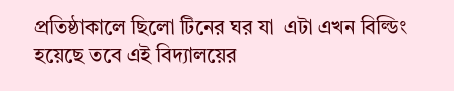প্রতিষ্ঠাকালে ছিলো টিনের ঘর যা  এটা এখন বিল্ডিং হয়েছে তবে এই বিদ্যালয়ের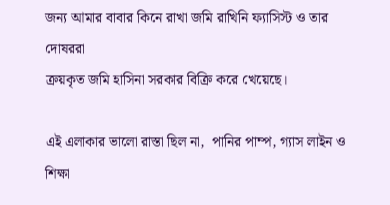জন্য আমার বাবার কিনে রাখা জমি রাখিনি ফ্যাসিস্ট ও তার দোষররা
ক্রয়কৃত জমি হাসিনা সরকার বিক্রি করে খেয়েছে।

এই এলাকার ভালো রাস্তা ছিল না,  পানির পাম্প, গ্যাস লাইন ও শিক্ষা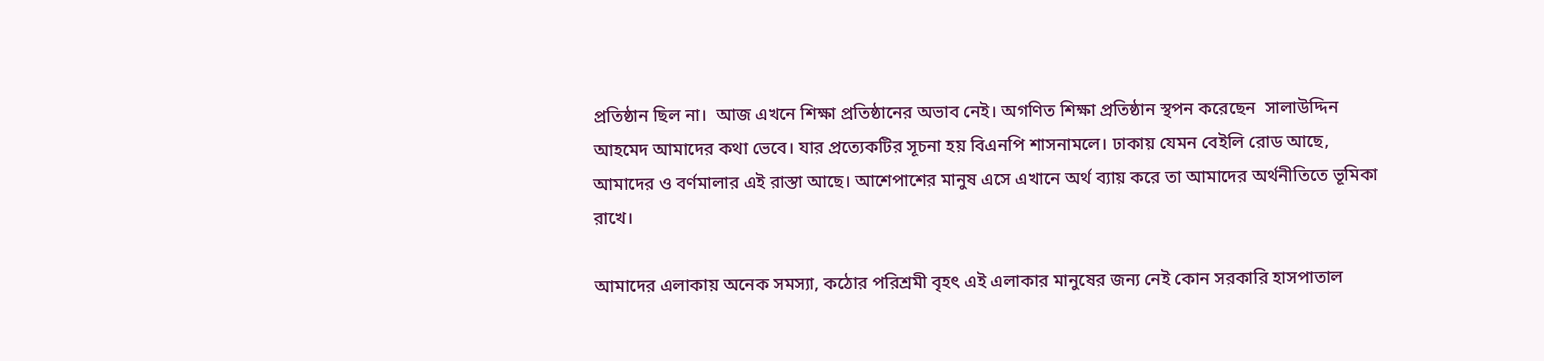প্রতিষ্ঠান ছিল না।  আজ এখনে শিক্ষা প্রতিষ্ঠানের অভাব নেই। অগণিত শিক্ষা প্রতিষ্ঠান স্থপন করেছেন  সালাউদ্দিন আহমেদ আমাদের কথা ভেবে। যার প্রত্যেকটির সূচনা হয় বিএনপি শাসনামলে। ঢাকায় যেমন বেইলি রোড আছে, আমাদের ও বর্ণমালার এই রাস্তা আছে। আশেপাশের মানুষ এসে এখানে অর্থ ব্যায় করে তা আমাদের অর্থনীতিতে ভূমিকা রাখে।

আমাদের এলাকায় অনেক সমস্যা, কঠোর পরিশ্রমী বৃহৎ এই এলাকার মানুষের জন্য নেই কোন সরকারি হাসপাতাল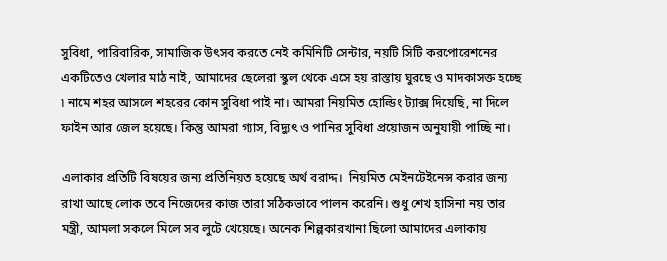সুবিধা, পারিবারিক, সামাজিক উৎসব করতে নেই কমিনিটি সেন্টার, নয়টি সিটি করপোরেশনের একটিতেও খেলার মাঠ নাই, আমাদের ছেলেরা স্কুল থেকে এসে হয় রাস্তায় ঘুরছে ও মাদকাসক্ত হচ্ছে ৷ নামে শহর আসলে শহরের কোন সুবিধা পাই না। আমরা নিয়মিত হোল্ডিং ট্যাক্স দিয়েছি, না দিলে ফাইন আর জেল হয়েছে। কিন্তু আমরা গ্যাস, বিদ্যুৎ ও পানির সুবিধা প্রয়োজন অনুযায়ী পাচ্ছি না।

এলাকার প্রতিটি বিষয়ের জন্য প্রতিনিয়ত হয়েছে অর্থ বরাদ্দ।  নিয়মিত মেইনটেইনেন্স করার জন্য রাখা আছে লোক তবে নিজেদের কাজ তারা সঠিকভাবে পালন করেনি। শুধু শেখ হাসিনা নয় তার মন্ত্রী, আমলা সকলে মিলে সব লুটে খেয়েছে। অনেক শিল্পকারখানা ছিলো আমাদের এলাকায়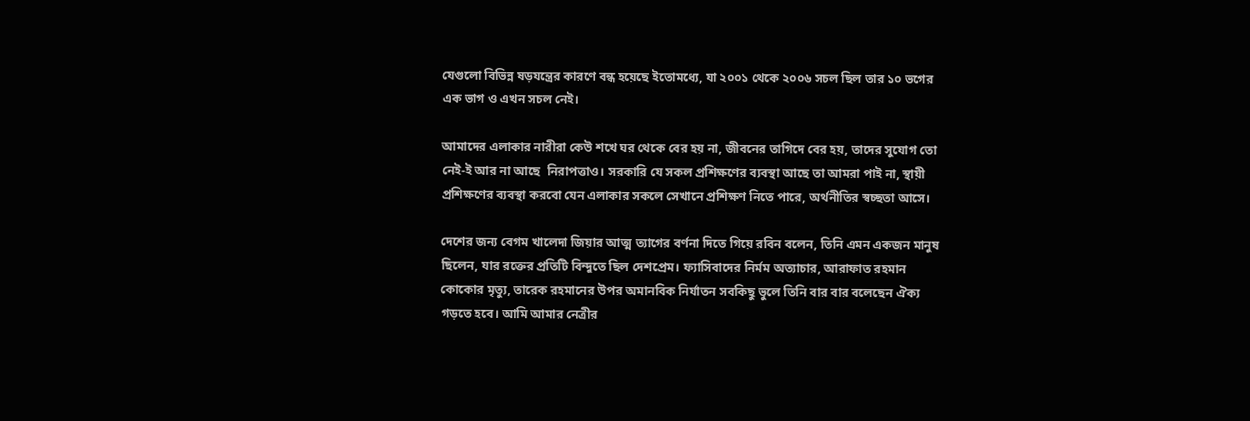যেগুলো বিভিন্ন ষড়যন্ত্রের কারণে বন্ধ হয়েছে ইতোমধ্যে, যা ২০০১ থেকে ২০০৬ সচল ছিল তার ১০ ভগের এক ভাগ ও এখন সচল নেই।

আমাদের এলাকার নারীরা কেউ শখে ঘর থেকে বের হয় না, জীবনের তাগিদে বের হয়, তাদের সুযোগ তো নেই-ই আর না আছে  নিরাপত্তাও। সরকারি যে সকল প্রশিক্ষণের ব্যবস্থা আছে তা আমরা পাই না, স্থায়ী প্রশিক্ষণের ব্যবস্থা করবো যেন এলাকার সকলে সেখানে প্রশিক্ষণ নিতে পারে, অর্থনীতির স্বচ্ছতা আসে।

দেশের জন্য বেগম খালেদা জিয়ার আত্ম ত্যাগের বর্ণনা দিতে গিয়ে রবিন বলেন, তিনি এমন একজন মানুষ ছিলেন, যার রক্তের প্রতিটি বিন্দুতে ছিল দেশপ্রেম। ফ্যাসিবাদের নির্মম অত্যাচার, আরাফাত রহমান কোকোর মৃত্যু, তারেক রহমানের উপর অমানবিক নির্যাতন সবকিছু ভুলে তিনি বার বার বলেছেন ঐক্য গড়তে হবে। আমি আমার নেত্রীর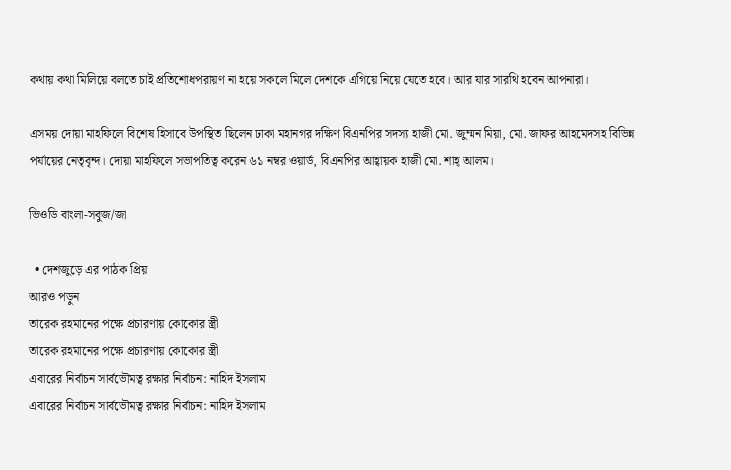কথায় কথা মিলিয়ে বলতে চাই প্রতিশোধপরায়ণ না হয়ে সকলে মিলে দেশকে এগিয়ে নিয়ে যেতে হবে। আর যার সারথি হবেন আপনারা।

এসময় দোয়া মাহফিলে বিশেষ হিসাবে উপস্থিত ছিলেন ঢাকা মহানগর দক্ষিণ বিএনপির সদস্য হাজী মো. জুম্মন মিয়া, মো. জাফর আহমেদসহ বিভিন্ন পর্যায়ের নেতৃবৃন্দ। দোয়া মাহফিলে সভাপতিত্ব করেন ৬১ নম্বর ওয়ার্ড, বিএনপির আহ্বায়ক হাজী মো. শাহ্ আলম।

ভিওডি বাংলা-সবুজ/জা

  • দেশজুড়ে এর পাঠক প্রিয়
আরও পড়ুন
তারেক রহমানের পক্ষে প্রচারণায় কোকোর স্ত্রী
তারেক রহমানের পক্ষে প্রচারণায় কোকোর স্ত্রী
এবারের নির্বাচন সার্বভৌমত্ব রক্ষার নির্বাচন: নাহিদ ইসলাম
এবারের নির্বাচন সার্বভৌমত্ব রক্ষার নির্বাচন: নাহিদ ইসলাম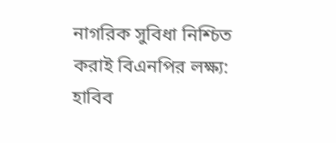নাগরিক সুবিধা নিশ্চিত করাই বিএনপির লক্ষ্য: হাবিব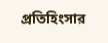প্রতিহিংসার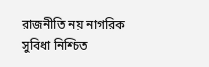রাজনীতি নয় নাগরিক সুবিধা নিশ্চিত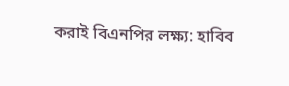করাই বিএনপির লক্ষ্য: হাবিব